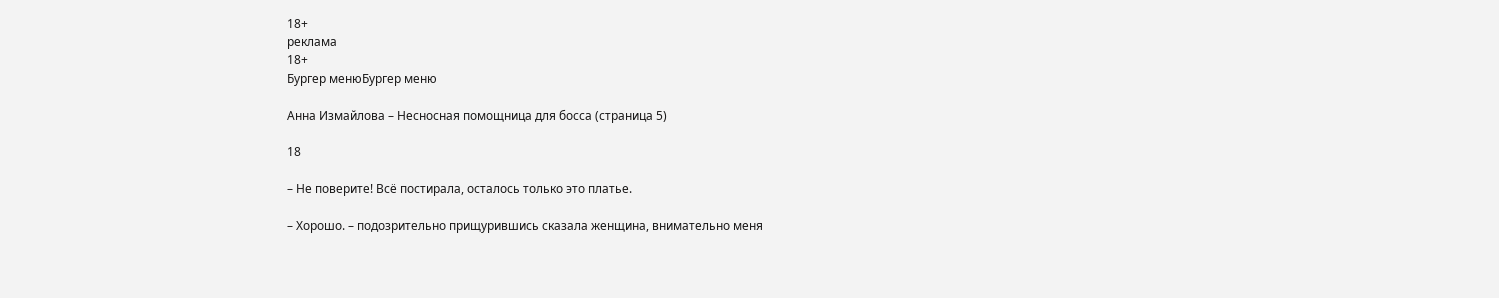18+
реклама
18+
Бургер менюБургер меню

Анна Измайлова – Несносная помощница для босса (страница 5)

18

– Не поверите! Всё постирала, осталось только это платье.

– Хорошо. – подозрительно прищурившись сказала женщина, внимательно меня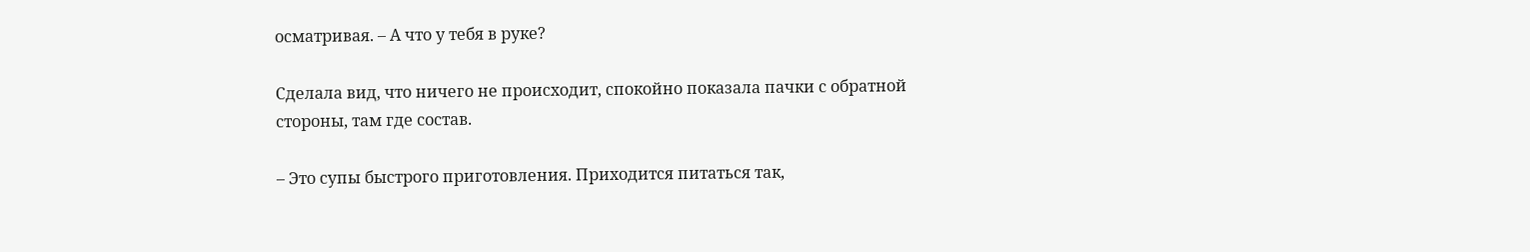осматривая. – А что у тебя в руке?

Сделала вид, что ничего не происходит, спокойно показала пачки с обратной стороны, там где состав.

– Это супы быстрого приготовления. Приходится питаться так,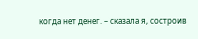когда нет денег. – сказала я, состроив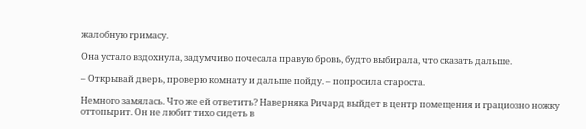жалобную гримасу.

Она устало вздохнула, задумчиво почесала правую бровь, будто выбирала, что сказать дальше.

– Открывай дверь, проверю комнату и дальше пойду. – попросила староста.

Немного замялась. Что же ей ответить? Наверняка Ричард выйдет в центр помещения и грациозно ножку оттопырит. Он не любит тихо сидеть в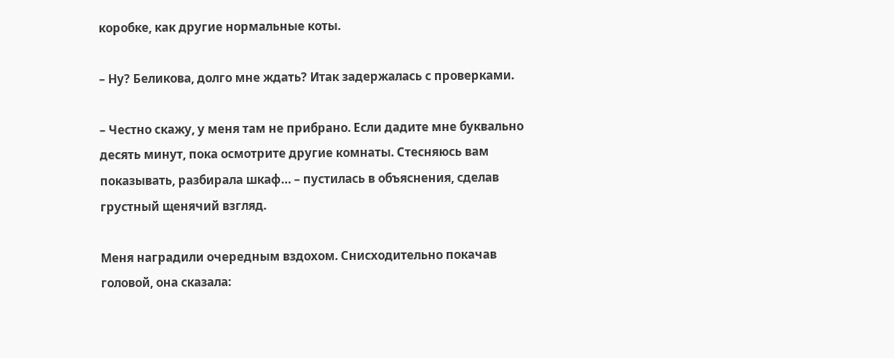коробке, как другие нормальные коты.

– Ну? Беликова, долго мне ждать? Итак задержалась с проверками.

– Честно скажу, у меня там не прибрано. Если дадите мне буквально десять минут, пока осмотрите другие комнаты. Стесняюсь вам показывать, разбирала шкаф… – пустилась в объяснения, сделав грустный щенячий взгляд.

Меня наградили очередным вздохом. Снисходительно покачав головой, она сказала: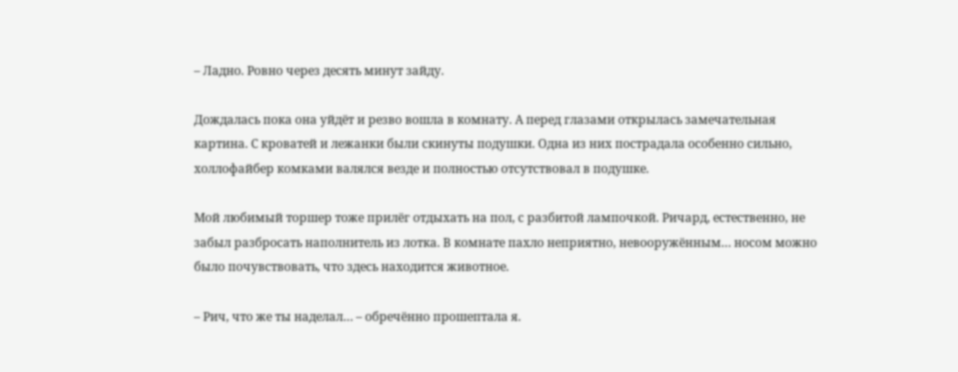– Ладно. Ровно через десять минут зайду.

Дождалась пока она уйдёт и резво вошла в комнату. А перед глазами открылась замечательная картина. С кроватей и лежанки были скинуты подушки. Одна из них пострадала особенно сильно, холлофайбер комками валялся везде и полностью отсутствовал в подушке.

Мой любимый торшер тоже прилёг отдыхать на пол, с разбитой лампочкой. Ричард, естественно, не забыл разбросать наполнитель из лотка. В комнате пахло неприятно, невооружённым… носом можно было почувствовать, что здесь находится животное.

– Рич, что же ты наделал… – обречённо прошептала я.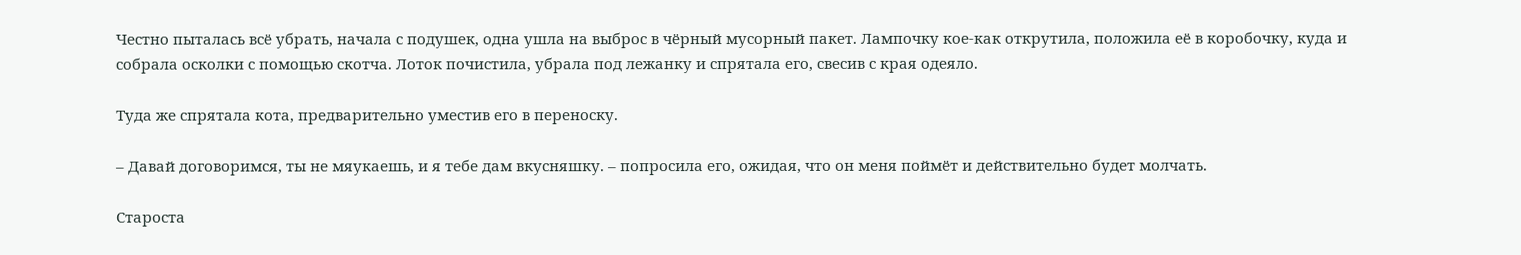Честно пыталась всё убрать, начала с подушек, одна ушла на выброс в чёрный мусорный пакет. Лампочку кое-как открутила, положила её в коробочку, куда и собрала осколки с помощью скотча. Лоток почистила, убрала под лежанку и спрятала его, свесив с края одеяло.

Туда же спрятала кота, предварительно уместив его в переноску.

– Давай договоримся, ты не мяукаешь, и я тебе дам вкусняшку. – попросила его, ожидая, что он меня поймёт и действительно будет молчать.

Староста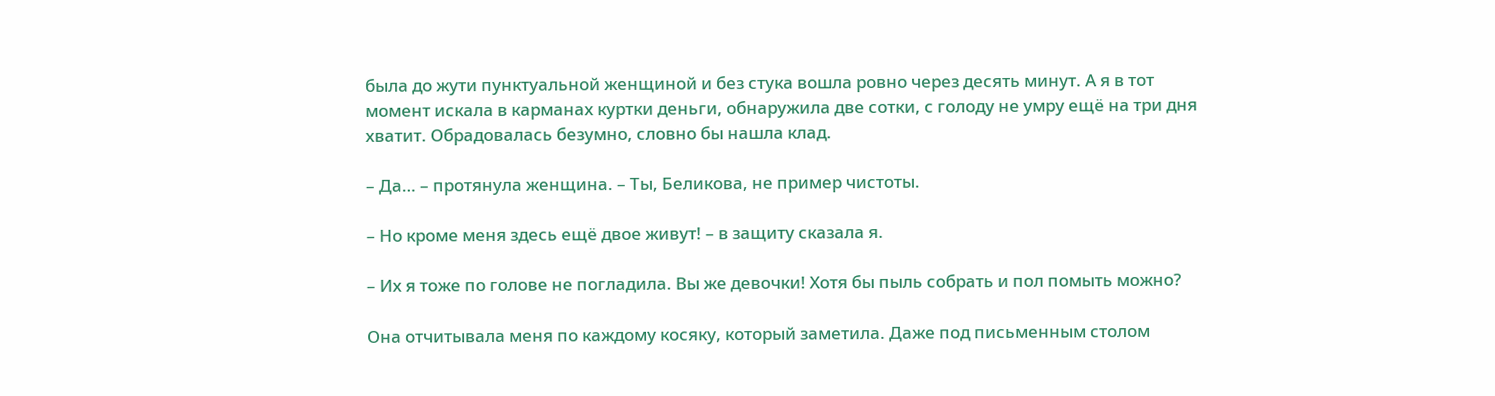была до жути пунктуальной женщиной и без стука вошла ровно через десять минут. А я в тот момент искала в карманах куртки деньги, обнаружила две сотки, с голоду не умру ещё на три дня хватит. Обрадовалась безумно, словно бы нашла клад.

– Да… – протянула женщина. – Ты, Беликова, не пример чистоты.

– Но кроме меня здесь ещё двое живут! – в защиту сказала я.

– Их я тоже по голове не погладила. Вы же девочки! Хотя бы пыль собрать и пол помыть можно?

Она отчитывала меня по каждому косяку, который заметила. Даже под письменным столом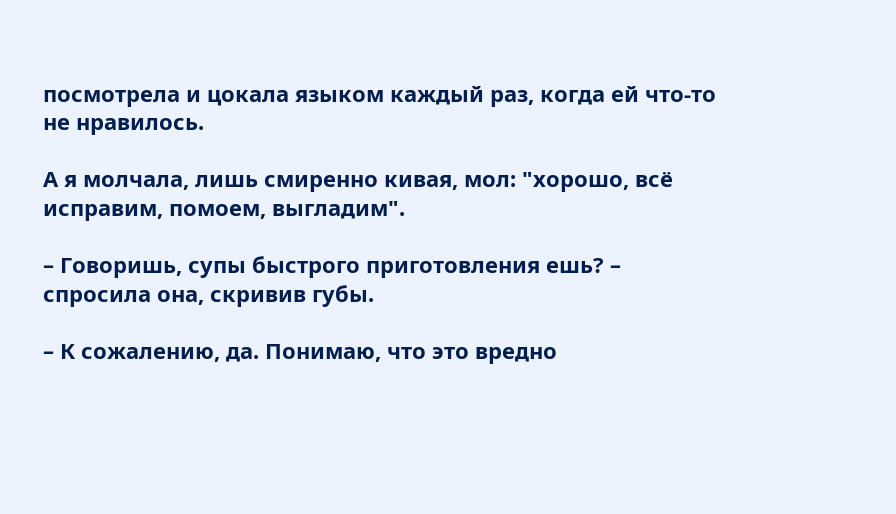посмотрела и цокала языком каждый раз, когда ей что-то не нравилось.

А я молчала, лишь смиренно кивая, мол: "хорошо, всё исправим, помоем, выгладим".

– Говоришь, супы быстрого приготовления ешь? – спросила она, скривив губы.

– К сожалению, да. Понимаю, что это вредно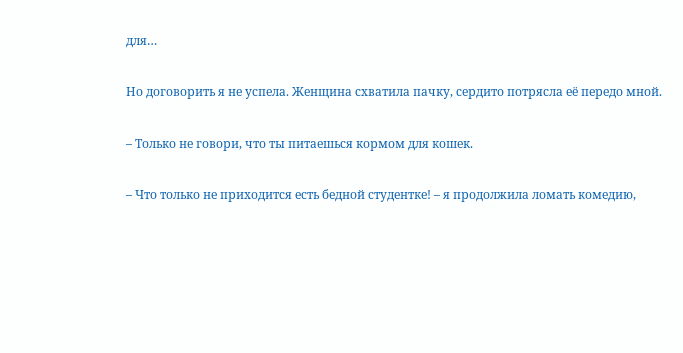для…

Но договорить я не успела. Женщина схватила пачку, сердито потрясла её передо мной.

– Только не говори, что ты питаешься кормом для кошек.

– Что только не приходится есть бедной студентке! – я продолжила ломать комедию,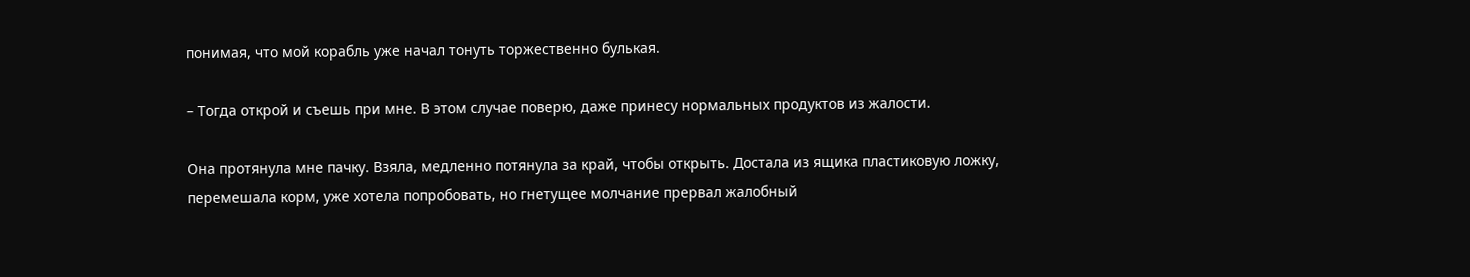понимая, что мой корабль уже начал тонуть торжественно булькая.

– Тогда открой и съешь при мне. В этом случае поверю, даже принесу нормальных продуктов из жалости.

Она протянула мне пачку. Взяла, медленно потянула за край, чтобы открыть. Достала из ящика пластиковую ложку, перемешала корм, уже хотела попробовать, но гнетущее молчание прервал жалобный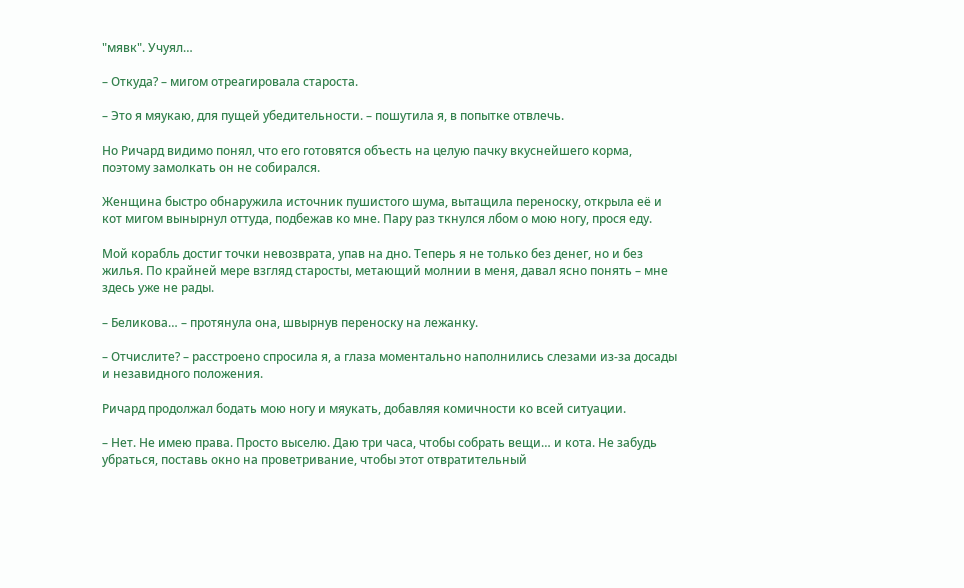"мявк". Учуял…

– Откуда? – мигом отреагировала староста.

– Это я мяукаю, для пущей убедительности. – пошутила я, в попытке отвлечь.

Но Ричард видимо понял, что его готовятся объесть на целую пачку вкуснейшего корма, поэтому замолкать он не собирался.

Женщина быстро обнаружила источник пушистого шума, вытащила переноску, открыла её и кот мигом вынырнул оттуда, подбежав ко мне. Пару раз ткнулся лбом о мою ногу, прося еду.

Мой корабль достиг точки невозврата, упав на дно. Теперь я не только без денег, но и без жилья. По крайней мере взгляд старосты, метающий молнии в меня, давал ясно понять – мне здесь уже не рады.

– Беликова… – протянула она, швырнув переноску на лежанку.

– Отчислите? – расстроено спросила я, а глаза моментально наполнились слезами из-за досады и незавидного положения.

Ричард продолжал бодать мою ногу и мяукать, добавляя комичности ко всей ситуации.

– Нет. Не имею права. Просто выселю. Даю три часа, чтобы собрать вещи… и кота. Не забудь убраться, поставь окно на проветривание, чтобы этот отвратительный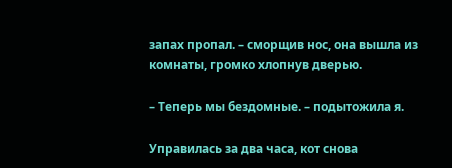запах пропал. – сморщив нос, она вышла из комнаты, громко хлопнув дверью.

– Теперь мы бездомные. – подытожила я.

Управилась за два часа, кот снова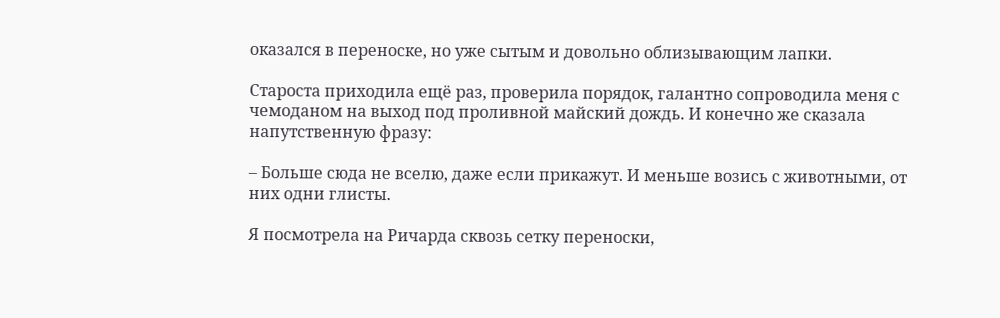оказался в переноске, но уже сытым и довольно облизывающим лапки.

Староста приходила ещё раз, проверила порядок, галантно сопроводила меня с чемоданом на выход под проливной майский дождь. И конечно же сказала напутственную фразу:

– Больше сюда не вселю, даже если прикажут. И меньше возись с животными, от них одни глисты.

Я посмотрела на Ричарда сквозь сетку переноски,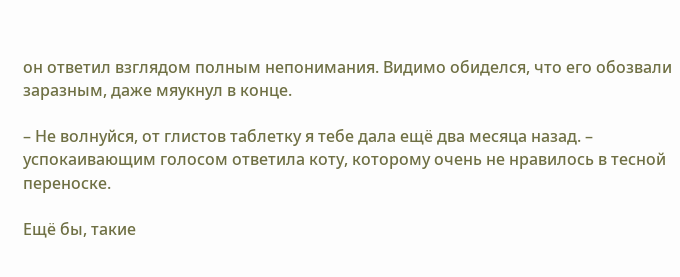он ответил взглядом полным непонимания. Видимо обиделся, что его обозвали заразным, даже мяукнул в конце.

– Не волнуйся, от глистов таблетку я тебе дала ещё два месяца назад. – успокаивающим голосом ответила коту, которому очень не нравилось в тесной переноске.

Ещё бы, такие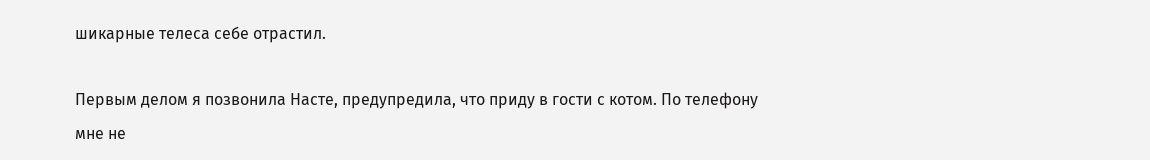шикарные телеса себе отрастил.

Первым делом я позвонила Насте, предупредила, что приду в гости с котом. По телефону мне не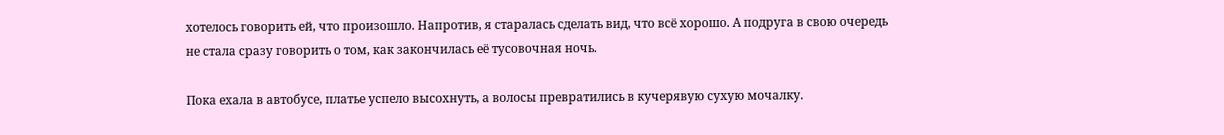хотелось говорить ей, что произошло. Напротив, я старалась сделать вид, что всё хорошо. А подруга в свою очередь не стала сразу говорить о том, как закончилась её тусовочная ночь.

Пока ехала в автобусе, платье успело высохнуть, а волосы превратились в кучерявую сухую мочалку.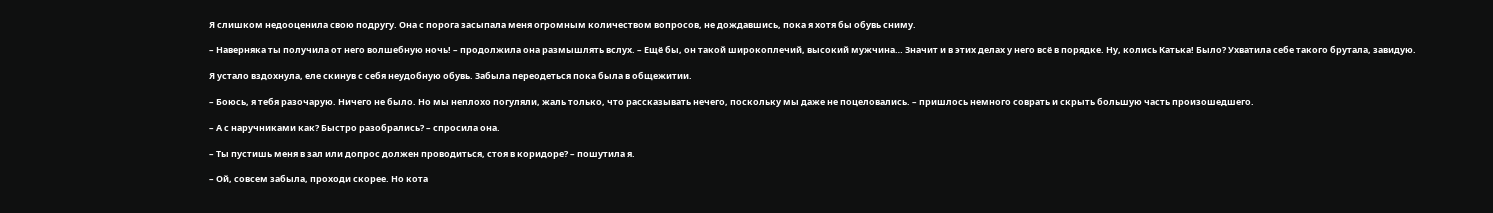Я слишком недооценила свою подругу. Она с порога засыпала меня огромным количеством вопросов, не дождавшись, пока я хотя бы обувь сниму.

– Наверняка ты получила от него волшебную ночь! – продолжила она размышлять вслух. – Ещё бы, он такой широкоплечий, высокий мужчина… Значит и в этих делах у него всё в порядке. Ну, колись Катька! Было? Ухватила себе такого брутала, завидую.

Я устало вздохнула, еле скинув с себя неудобную обувь. Забыла переодеться пока была в общежитии.

– Боюсь, я тебя разочарую. Ничего не было. Но мы неплохо погуляли, жаль только, что рассказывать нечего, поскольку мы даже не поцеловались. – пришлось немного соврать и скрыть большую часть произошедшего.

– А с наручниками как? Быстро разобрались? – спросила она.

– Ты пустишь меня в зал или допрос должен проводиться, стоя в коридоре? – пошутила я.

– Ой, совсем забыла, проходи скорее. Но кота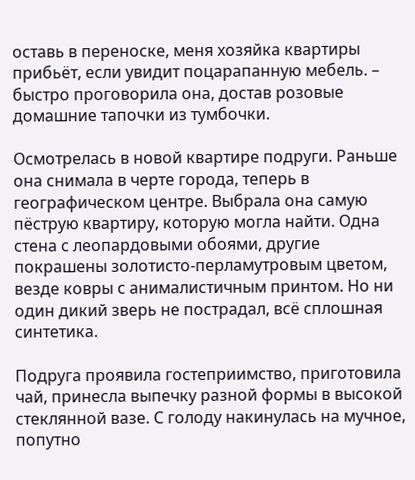оставь в переноске, меня хозяйка квартиры прибьёт, если увидит поцарапанную мебель. – быстро проговорила она, достав розовые домашние тапочки из тумбочки.

Осмотрелась в новой квартире подруги. Раньше она снимала в черте города, теперь в географическом центре. Выбрала она самую пёструю квартиру, которую могла найти. Одна стена с леопардовыми обоями, другие покрашены золотисто-перламутровым цветом, везде ковры с анималистичным принтом. Но ни один дикий зверь не пострадал, всё сплошная синтетика.

Подруга проявила гостеприимство, приготовила чай, принесла выпечку разной формы в высокой стеклянной вазе. С голоду накинулась на мучное, попутно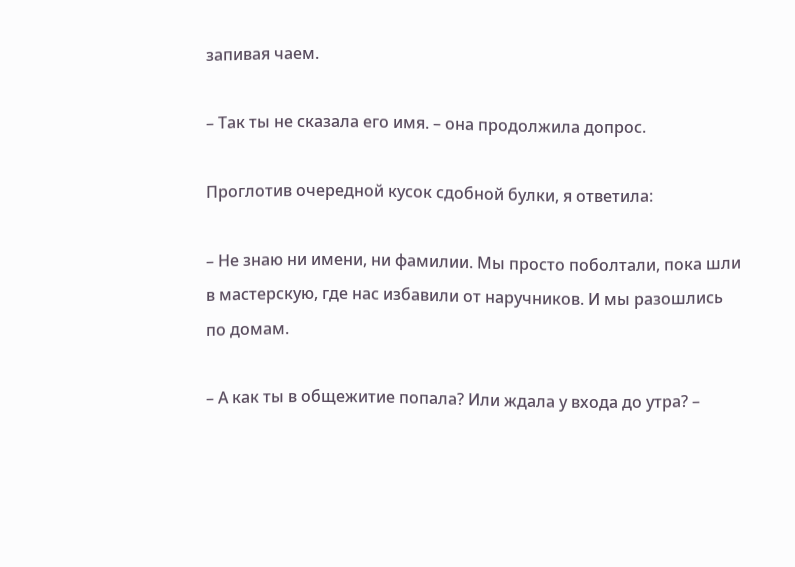запивая чаем.

– Так ты не сказала его имя. – она продолжила допрос.

Проглотив очередной кусок сдобной булки, я ответила:

– Не знаю ни имени, ни фамилии. Мы просто поболтали, пока шли в мастерскую, где нас избавили от наручников. И мы разошлись по домам.

– А как ты в общежитие попала? Или ждала у входа до утра? –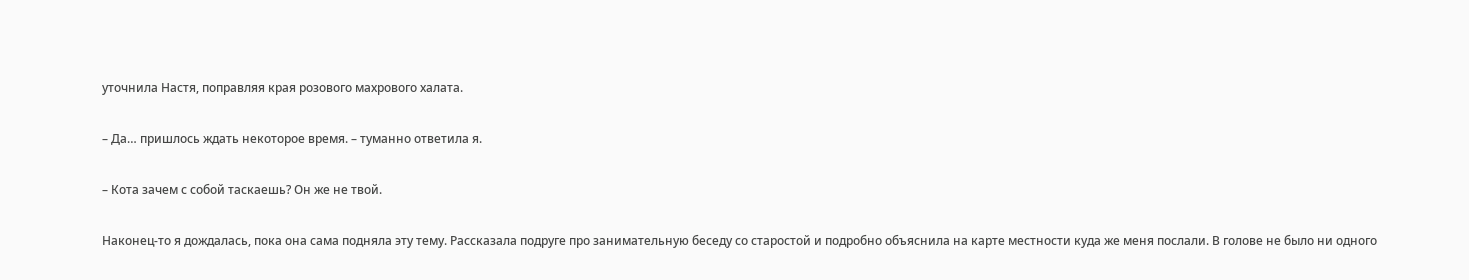уточнила Настя, поправляя края розового махрового халата.

– Да… пришлось ждать некоторое время. – туманно ответила я.

– Кота зачем с собой таскаешь? Он же не твой.

Наконец-то я дождалась, пока она сама подняла эту тему. Рассказала подруге про занимательную беседу со старостой и подробно объяснила на карте местности куда же меня послали. В голове не было ни одного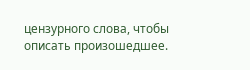цензурного слова, чтобы описать произошедшее.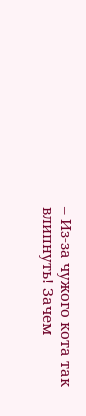– Из-за чужого кота так влипнуть! Зачем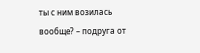ты с ним возилась вообще? – подруга от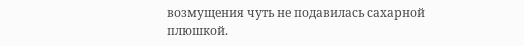возмущения чуть не подавилась сахарной плюшкой.